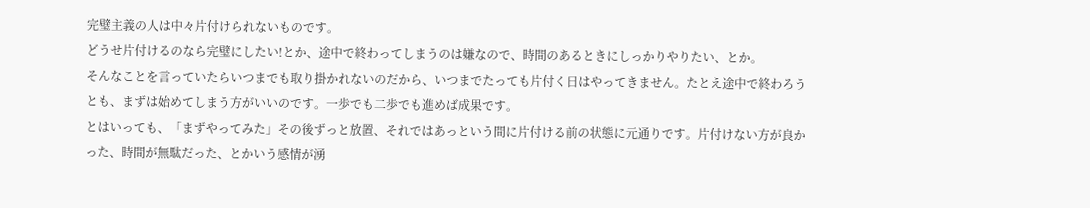完璧主義の人は中々片付けられないものです。
どうせ片付けるのなら完璧にしたい!とか、途中で終わってしまうのは嫌なので、時間のあるときにしっかりやりたい、とか。
そんなことを言っていたらいつまでも取り掛かれないのだから、いつまでたっても片付く日はやってきません。たとえ途中で終わろうとも、まずは始めてしまう方がいいのです。一歩でも二歩でも進めば成果です。
とはいっても、「まずやってみた」その後ずっと放置、それではあっという間に片付ける前の状態に元通りです。片付けない方が良かった、時間が無駄だった、とかいう感情が湧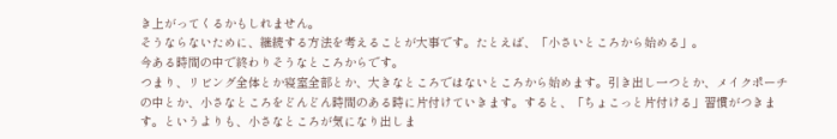き上がってくるかもしれません。
そうならないために、継続する方法を考えることが大事です。たとえば、「小さいところから始める」。
今ある時間の中で終わりそうなところからです。
つまり、リビング全体とか寝室全部とか、大きなところではないところから始めます。引き出し一つとか、メイクポーチの中とか、小さなところをどんどん時間のある時に片付けていきます。すると、「ちょこっと片付ける」習慣がつきます。というよりも、小さなところが気になり出しま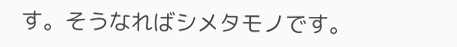す。そうなればシメタモノです。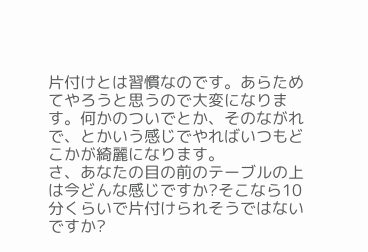片付けとは習慣なのです。あらためてやろうと思うので大変になります。何かのついでとか、そのながれで、とかいう感じでやればいつもどこかが綺麗になります。
さ、あなたの目の前のテーブルの上は今どんな感じですか?そこなら10分くらいで片付けられそうではないですか?